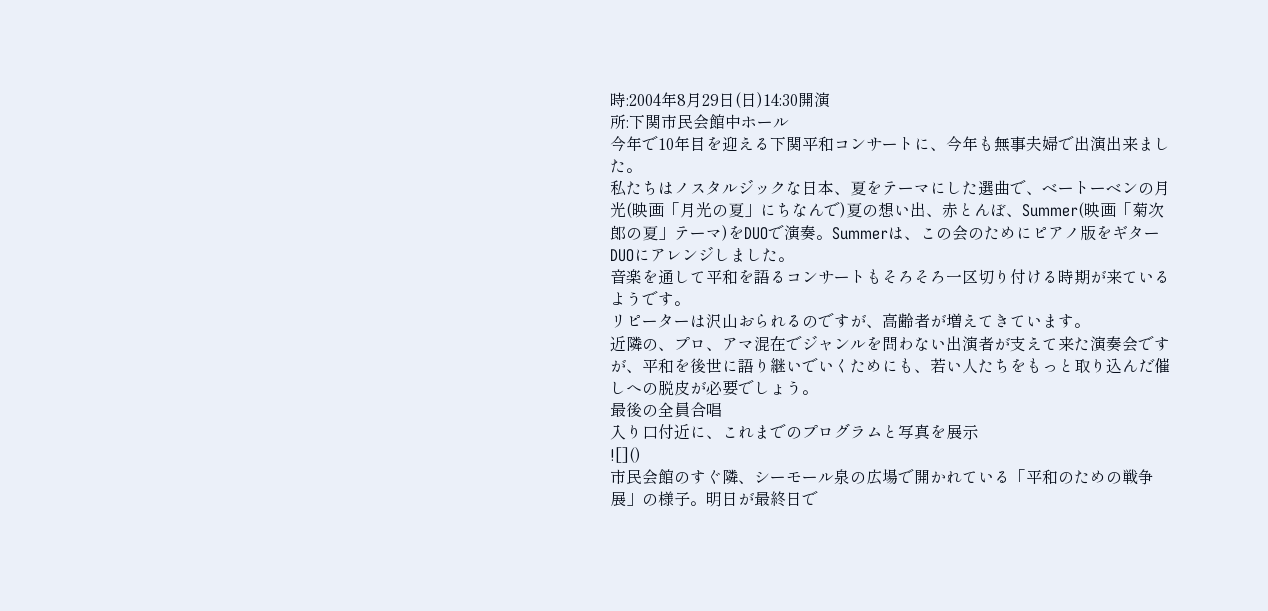時:2004年8月29日(日)14:30開演
所:下関市民会館中ホール
今年で10年目を迎える下関平和コンサートに、今年も無事夫婦で出演出来ました。
私たちはノスタルジックな日本、夏をテーマにした選曲で、ベートーベンの月光(映画「月光の夏」にちなんで)夏の想い出、赤とんぼ、Summer(映画「菊次郎の夏」テーマ)をDUOで演奏。Summerは、この会のためにピアノ版をギターDUOにアレンジしました。
音楽を通して平和を語るコンサートもそろそろ一区切り付ける時期が来ているようです。
リピーターは沢山おられるのですが、高齢者が増えてきています。
近隣の、プロ、アマ混在でジャンルを問わない出演者が支えて来た演奏会ですが、平和を後世に語り継いでいくためにも、若い人たちをもっと取り込んだ催しへの脱皮が必要でしょう。
最後の全員合唱
入り口付近に、これまでのプログラムと写真を展示
![]()
市民会館のすぐ隣、シーモール泉の広場で開かれている「平和のための戦争展」の様子。明日が最終日で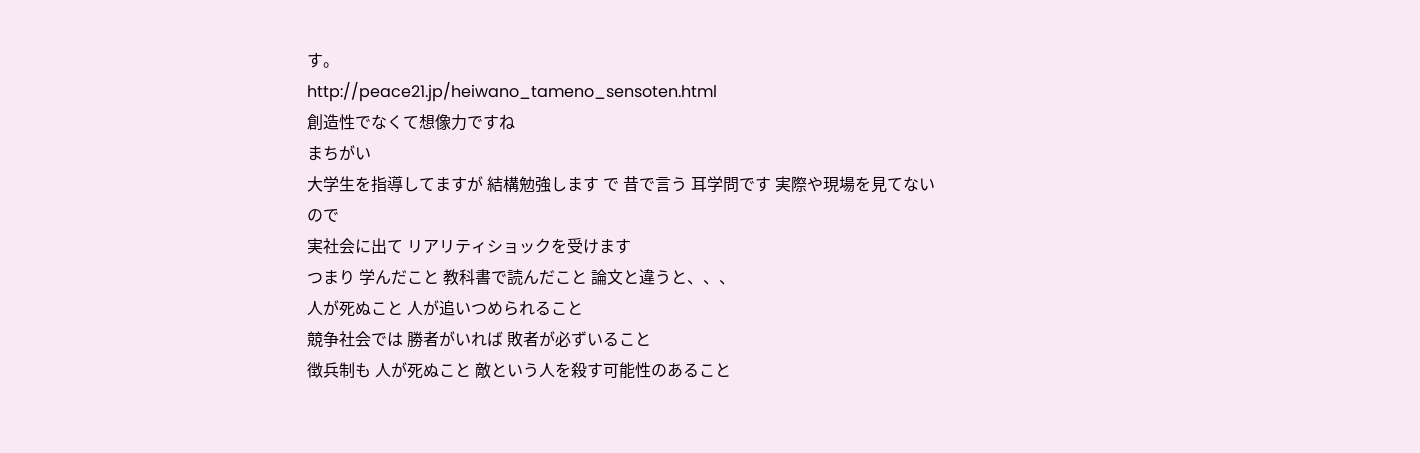す。
http://peace21.jp/heiwano_tameno_sensoten.html
創造性でなくて想像力ですね
まちがい
大学生を指導してますが 結構勉強します で 昔で言う 耳学問です 実際や現場を見てないので
実社会に出て リアリティショックを受けます
つまり 学んだこと 教科書で読んだこと 論文と違うと、、、
人が死ぬこと 人が追いつめられること
競争社会では 勝者がいれば 敗者が必ずいること
徴兵制も 人が死ぬこと 敵という人を殺す可能性のあること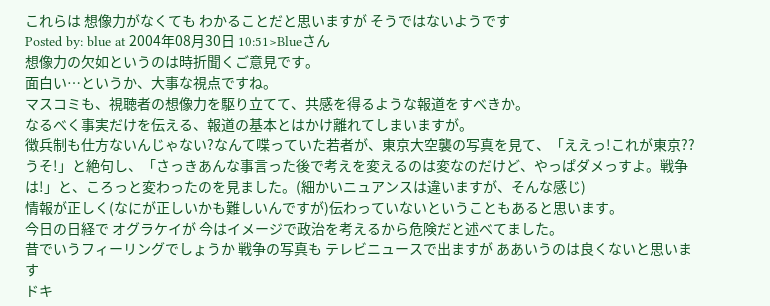これらは 想像力がなくても わかることだと思いますが そうではないようです
Posted by: blue at 2004年08月30日 10:51>Blueさん
想像力の欠如というのは時折聞くご意見です。
面白い…というか、大事な視点ですね。
マスコミも、視聴者の想像力を駆り立てて、共感を得るような報道をすべきか。
なるべく事実だけを伝える、報道の基本とはかけ離れてしまいますが。
徴兵制も仕方ないんじゃない?なんて喋っていた若者が、東京大空襲の写真を見て、「ええっ!これが東京??うそ!」と絶句し、「さっきあんな事言った後で考えを変えるのは変なのだけど、やっぱダメっすよ。戦争は!」と、ころっと変わったのを見ました。(細かいニュアンスは違いますが、そんな感じ)
情報が正しく(なにが正しいかも難しいんですが)伝わっていないということもあると思います。
今日の日経で オグラケイが 今はイメージで政治を考えるから危険だと述べてました。
昔でいうフィーリングでしょうか 戦争の写真も テレビニュースで出ますが ああいうのは良くないと思います
ドキ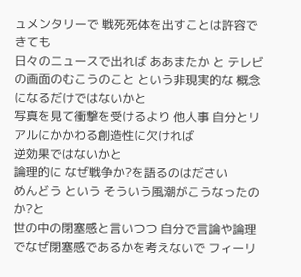ュメンタリーで 戦死死体を出すことは許容できても
日々のニュースで出れば ああまたか と テレビの画面のむこうのこと という非現実的な 概念になるだけではないかと
写真を見て衝撃を受けるより 他人事 自分とリアルにかかわる創造性に欠ければ
逆効果ではないかと
論理的に なぜ戦争か?を語るのはださい
めんどう という そういう風潮がこうなったのか?と
世の中の閉塞感と言いつつ 自分で言論や論理でなぜ閉塞感であるかを考えないで フィーリ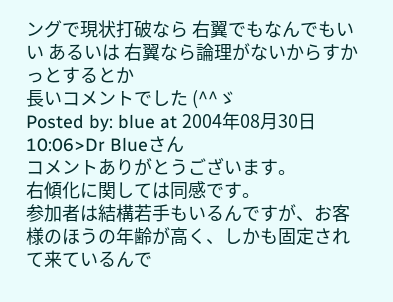ングで現状打破なら 右翼でもなんでもいい あるいは 右翼なら論理がないからすかっとするとか
長いコメントでした (^^ゞ
Posted by: blue at 2004年08月30日 10:06>Dr Blueさん
コメントありがとうございます。
右傾化に関しては同感です。
参加者は結構若手もいるんですが、お客様のほうの年齢が高く、しかも固定されて来ているんで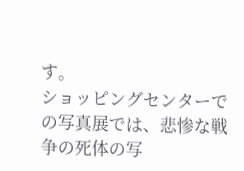す。
ショッピングセンターでの写真展では、悲惨な戦争の死体の写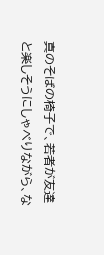真のそばの椅子で、若者が友達と楽しそうにしゃべりながら、な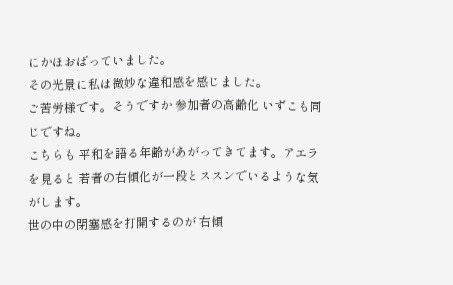にかほおばっていました。
その光景に私は微妙な違和感を感じました。
ご苦労様です。そうですか 参加者の高齢化 いずこも同じですね。
こちらも 平和を語る年齢があがってきてます。アエラを見ると 若者の右傾化が一段とススンでいるような気がします。
世の中の閉塞感を打開するのが 右傾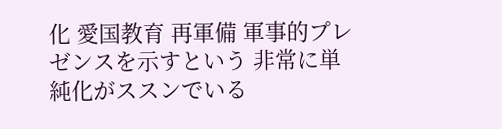化 愛国教育 再軍備 軍事的プレゼンスを示すという 非常に単純化がススンでいる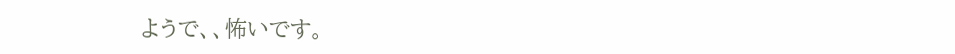ようで、、怖いです。